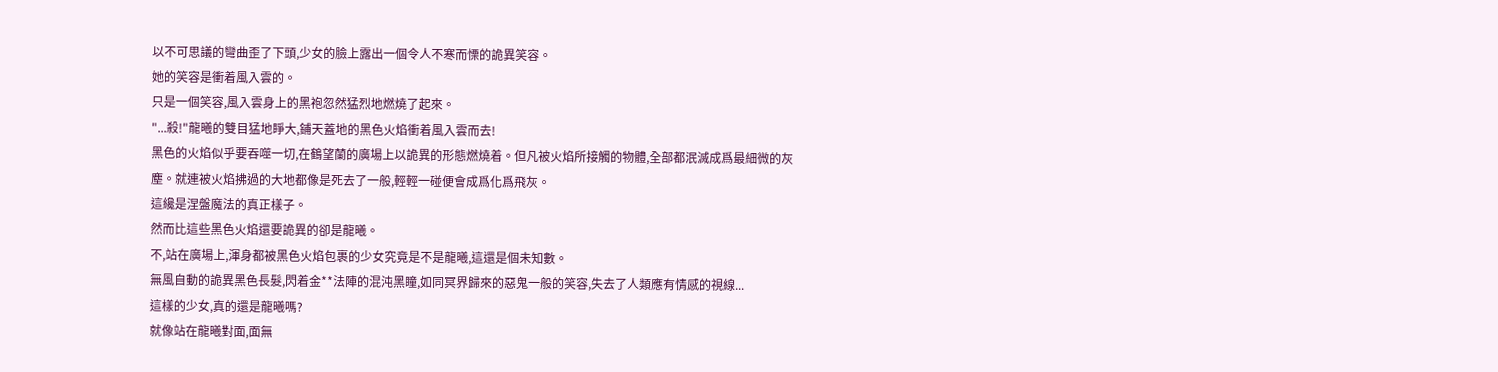以不可思議的彎曲歪了下頭,少女的臉上露出一個令人不寒而慄的詭異笑容。
她的笑容是衝着風入雲的。
只是一個笑容,風入雲身上的黑袍忽然猛烈地燃燒了起來。
"...殺!"龍曦的雙目猛地睜大,鋪天蓋地的黑色火焰衝着風入雲而去!
黑色的火焰似乎要吞噬一切,在鶴望蘭的廣場上以詭異的形態燃燒着。但凡被火焰所接觸的物體,全部都泯滅成爲最細微的灰塵。就連被火焰拂過的大地都像是死去了一般,輕輕一碰便會成爲化爲飛灰。
這纔是涅盤魔法的真正樣子。
然而比這些黑色火焰還要詭異的卻是龍曦。
不,站在廣場上,渾身都被黑色火焰包裹的少女究竟是不是龍曦,這還是個未知數。
無風自動的詭異黑色長髮,閃着金**法陣的混沌黑瞳,如同冥界歸來的惡鬼一般的笑容,失去了人類應有情感的視線...
這樣的少女,真的還是龍曦嗎?
就像站在龍曦對面,面無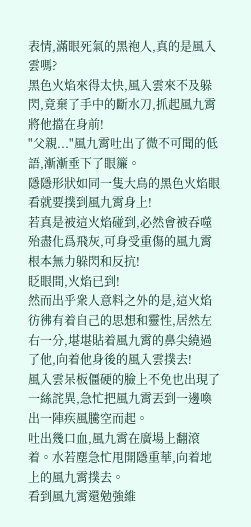表情,滿眼死氣的黑袍人,真的是風入雲嗎?
黑色火焰來得太快,風入雲來不及躲閃,竟棄了手中的斷水刀,抓起風九霄將他擋在身前!
"父親..."風九霄吐出了微不可聞的低語,漸漸垂下了眼簾。
隱隱形狀如同一隻大鳥的黑色火焰眼看就要撲到風九霄身上!
若真是被這火焰碰到,必然會被吞噬殆盡化爲飛灰,可身受重傷的風九霄根本無力躲閃和反抗!
眨眼間,火焰已到!
然而出乎衆人意料之外的是,這火焰彷彿有着自己的思想和靈性,居然左右一分,堪堪貼着風九霄的鼻尖繞過了他,向着他身後的風入雲撲去!
風入雲呆板僵硬的臉上不免也出現了一絲詫異,急忙把風九霄丟到一邊喚出一陣疾風騰空而起。
吐出幾口血,風九霄在廣場上翻滾着。水若塵急忙甩開隱重華,向着地上的風九霄撲去。
看到風九霄還勉強維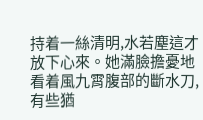持着一絲清明,水若塵這才放下心來。她滿臉擔憂地看着風九霄腹部的斷水刀,有些猶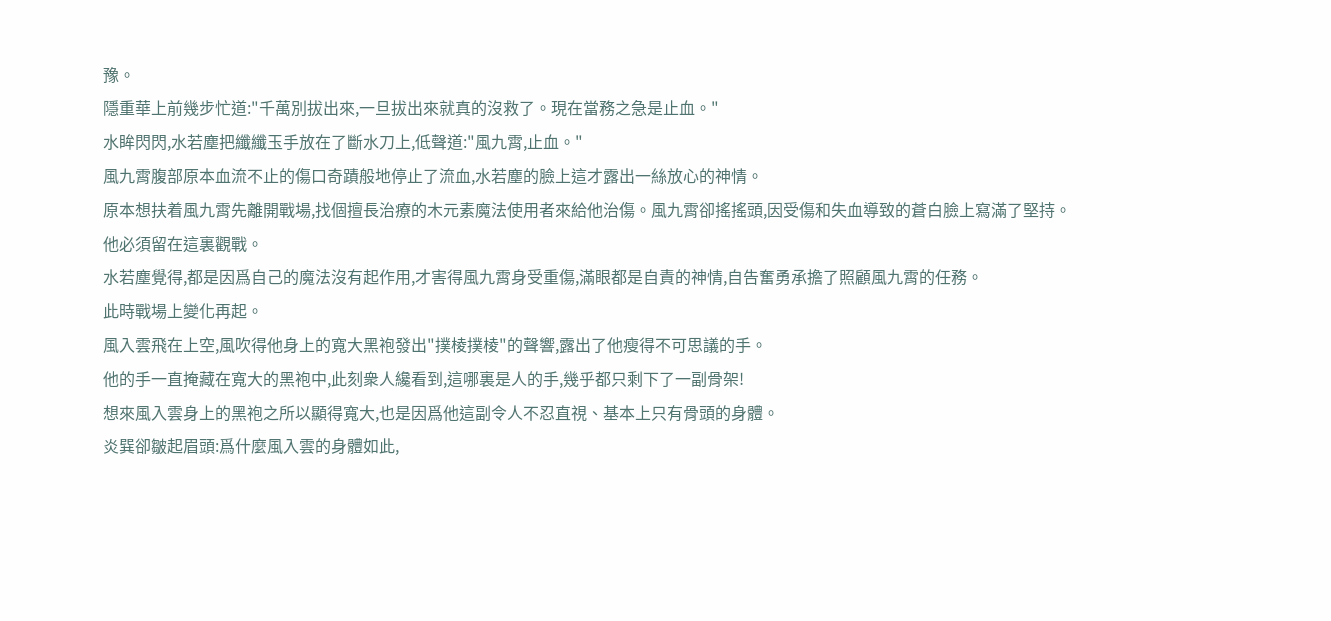豫。
隱重華上前幾步忙道:"千萬別拔出來,一旦拔出來就真的沒救了。現在當務之急是止血。"
水眸閃閃,水若塵把纖纖玉手放在了斷水刀上,低聲道:"風九霄,止血。"
風九霄腹部原本血流不止的傷口奇蹟般地停止了流血,水若塵的臉上這才露出一絲放心的神情。
原本想扶着風九霄先離開戰場,找個擅長治療的木元素魔法使用者來給他治傷。風九霄卻搖搖頭,因受傷和失血導致的蒼白臉上寫滿了堅持。
他必須留在這裏觀戰。
水若塵覺得,都是因爲自己的魔法沒有起作用,才害得風九霄身受重傷,滿眼都是自責的神情,自告奮勇承擔了照顧風九霄的任務。
此時戰場上變化再起。
風入雲飛在上空,風吹得他身上的寬大黑袍發出"撲棱撲棱"的聲響,露出了他瘦得不可思議的手。
他的手一直掩藏在寬大的黑袍中,此刻衆人纔看到,這哪裏是人的手,幾乎都只剩下了一副骨架!
想來風入雲身上的黑袍之所以顯得寬大,也是因爲他這副令人不忍直視、基本上只有骨頭的身體。
炎巽卻皺起眉頭:爲什麼風入雲的身體如此,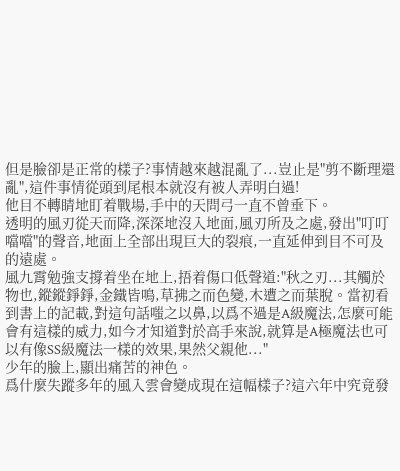但是臉卻是正常的樣子?事情越來越混亂了...豈止是"剪不斷理還亂",這件事情從頭到尾根本就沒有被人弄明白過!
他目不轉睛地盯着戰場,手中的天問弓一直不曾垂下。
透明的風刃從天而降,深深地沒入地面,風刃所及之處,發出"叮叮噹噹"的聲音,地面上全部出現巨大的裂痕,一直延伸到目不可及的遠處。
風九霄勉強支撐着坐在地上,捂着傷口低聲道:"秋之刃...其觸於物也,鏦鏦錚錚,金鐵皆鳴,草拂之而色變,木遭之而葉脫。當初看到書上的記載,對這句話嗤之以鼻,以爲不過是A級魔法,怎麼可能會有這樣的威力,如今才知道對於高手來說,就算是A極魔法也可以有像SS級魔法一樣的效果,果然父親他..."
少年的臉上,顯出痛苦的神色。
爲什麼失蹤多年的風入雲會變成現在這幅樣子?這六年中究竟發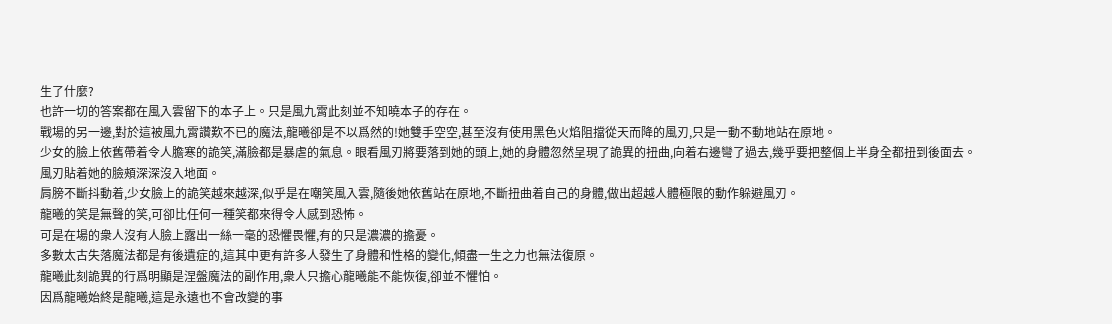生了什麼?
也許一切的答案都在風入雲留下的本子上。只是風九霄此刻並不知曉本子的存在。
戰場的另一邊,對於這被風九霄讚歎不已的魔法,龍曦卻是不以爲然的!她雙手空空,甚至沒有使用黑色火焰阻擋從天而降的風刃,只是一動不動地站在原地。
少女的臉上依舊帶着令人膽寒的詭笑,滿臉都是暴虐的氣息。眼看風刃將要落到她的頭上,她的身體忽然呈現了詭異的扭曲,向着右邊彎了過去,幾乎要把整個上半身全都扭到後面去。
風刃貼着她的臉頰深深沒入地面。
肩膀不斷抖動着,少女臉上的詭笑越來越深,似乎是在嘲笑風入雲,隨後她依舊站在原地,不斷扭曲着自己的身體,做出超越人體極限的動作躲避風刃。
龍曦的笑是無聲的笑,可卻比任何一種笑都來得令人感到恐怖。
可是在場的衆人沒有人臉上露出一絲一毫的恐懼畏懼,有的只是濃濃的擔憂。
多數太古失落魔法都是有後遺症的,這其中更有許多人發生了身體和性格的變化,傾盡一生之力也無法復原。
龍曦此刻詭異的行爲明顯是涅盤魔法的副作用,衆人只擔心龍曦能不能恢復,卻並不懼怕。
因爲龍曦始終是龍曦,這是永遠也不會改變的事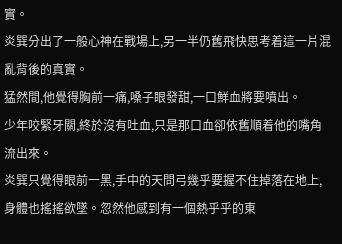實。
炎巽分出了一般心神在戰場上,另一半仍舊飛快思考着這一片混亂背後的真實。
猛然間,他覺得胸前一痛,嗓子眼發甜,一口鮮血將要噴出。
少年咬緊牙關,終於沒有吐血,只是那口血卻依舊順着他的嘴角流出來。
炎巽只覺得眼前一黑,手中的天問弓幾乎要握不住掉落在地上,身體也搖搖欲墜。忽然他感到有一個熱乎乎的東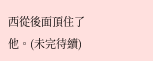西從後面頂住了他。(未完待續)